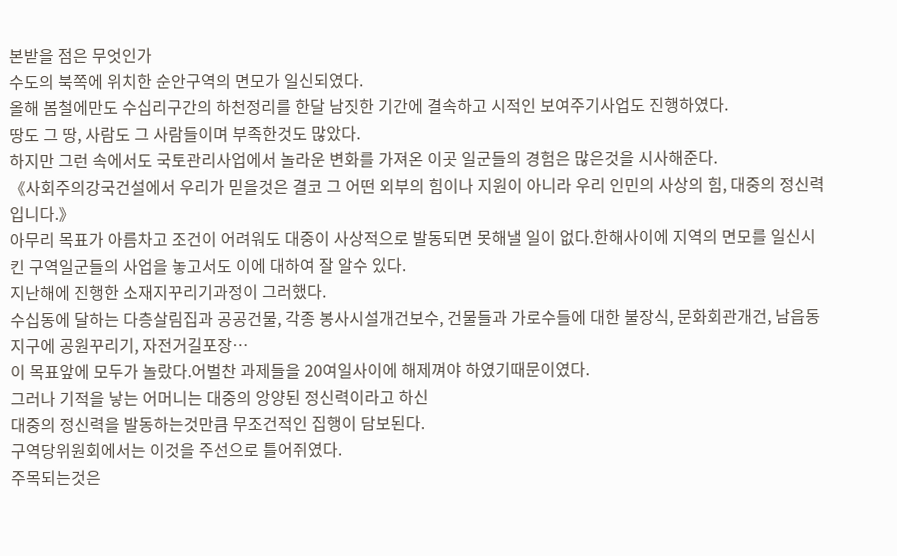본받을 점은 무엇인가
수도의 북쪽에 위치한 순안구역의 면모가 일신되였다.
올해 봄철에만도 수십리구간의 하천정리를 한달 남짓한 기간에 결속하고 시적인 보여주기사업도 진행하였다.
땅도 그 땅, 사람도 그 사람들이며 부족한것도 많았다.
하지만 그런 속에서도 국토관리사업에서 놀라운 변화를 가져온 이곳 일군들의 경험은 많은것을 시사해준다.
《사회주의강국건설에서 우리가 믿을것은 결코 그 어떤 외부의 힘이나 지원이 아니라 우리 인민의 사상의 힘, 대중의 정신력입니다.》
아무리 목표가 아름차고 조건이 어려워도 대중이 사상적으로 발동되면 못해낼 일이 없다.한해사이에 지역의 면모를 일신시킨 구역일군들의 사업을 놓고서도 이에 대하여 잘 알수 있다.
지난해에 진행한 소재지꾸리기과정이 그러했다.
수십동에 달하는 다층살림집과 공공건물, 각종 봉사시설개건보수, 건물들과 가로수들에 대한 불장식, 문화회관개건, 남읍동지구에 공원꾸리기, 자전거길포장…
이 목표앞에 모두가 놀랐다.어벌찬 과제들을 20여일사이에 해제껴야 하였기때문이였다.
그러나 기적을 낳는 어머니는 대중의 앙양된 정신력이라고 하신
대중의 정신력을 발동하는것만큼 무조건적인 집행이 담보된다.
구역당위원회에서는 이것을 주선으로 틀어쥐였다.
주목되는것은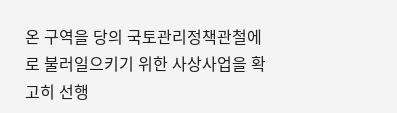온 구역을 당의 국토관리정책관철에로 불러일으키기 위한 사상사업을 확고히 선행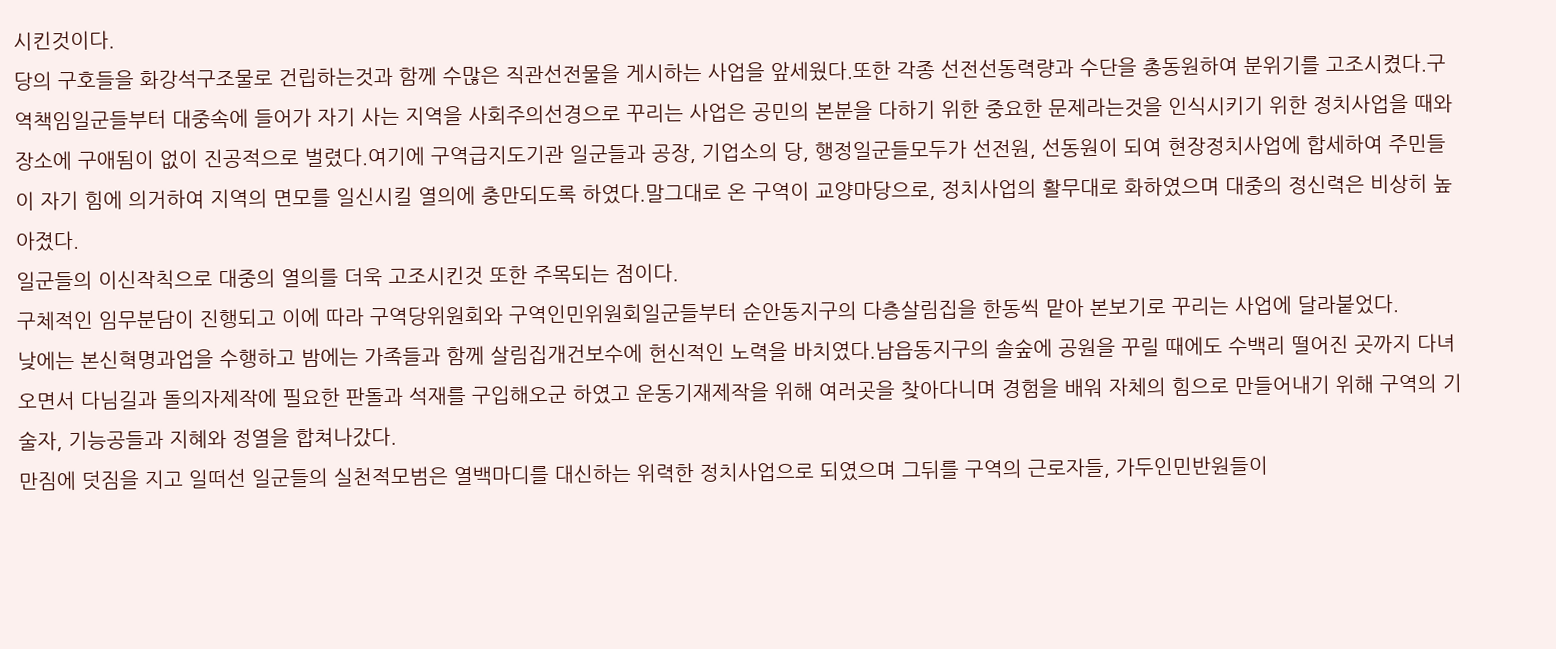시킨것이다.
당의 구호들을 화강석구조물로 건립하는것과 함께 수많은 직관선전물을 게시하는 사업을 앞세웠다.또한 각종 선전선동력량과 수단을 총동원하여 분위기를 고조시켰다.구역책임일군들부터 대중속에 들어가 자기 사는 지역을 사회주의선경으로 꾸리는 사업은 공민의 본분을 다하기 위한 중요한 문제라는것을 인식시키기 위한 정치사업을 때와 장소에 구애됨이 없이 진공적으로 벌렸다.여기에 구역급지도기관 일군들과 공장, 기업소의 당, 행정일군들모두가 선전원, 선동원이 되여 현장정치사업에 합세하여 주민들이 자기 힘에 의거하여 지역의 면모를 일신시킬 열의에 충만되도록 하였다.말그대로 온 구역이 교양마당으로, 정치사업의 활무대로 화하였으며 대중의 정신력은 비상히 높아졌다.
일군들의 이신작칙으로 대중의 열의를 더욱 고조시킨것 또한 주목되는 점이다.
구체적인 임무분담이 진행되고 이에 따라 구역당위원회와 구역인민위원회일군들부터 순안동지구의 다층살림집을 한동씩 맡아 본보기로 꾸리는 사업에 달라붙었다.
낮에는 본신혁명과업을 수행하고 밤에는 가족들과 함께 살림집개건보수에 헌신적인 노력을 바치였다.남읍동지구의 솔숲에 공원을 꾸릴 때에도 수백리 떨어진 곳까지 다녀오면서 다님길과 돌의자제작에 필요한 판돌과 석재를 구입해오군 하였고 운동기재제작을 위해 여러곳을 찾아다니며 경험을 배워 자체의 힘으로 만들어내기 위해 구역의 기술자, 기능공들과 지혜와 정열을 합쳐나갔다.
만짐에 덧짐을 지고 일떠선 일군들의 실천적모범은 열백마디를 대신하는 위력한 정치사업으로 되였으며 그뒤를 구역의 근로자들, 가두인민반원들이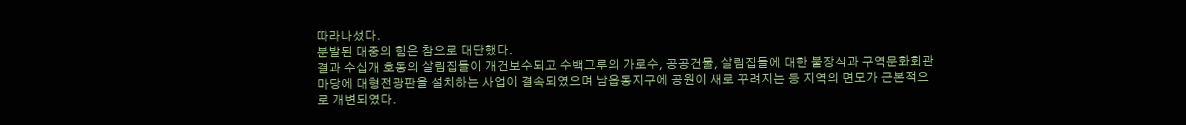따라나섰다.
분발된 대중의 힘은 참으로 대단했다.
결과 수십개 호동의 살림집들이 개건보수되고 수백그루의 가로수, 공공건물, 살림집들에 대한 불장식과 구역문화회관마당에 대형전광판을 설치하는 사업이 결속되였으며 남읍동지구에 공원이 새로 꾸려지는 등 지역의 면모가 근본적으로 개변되였다.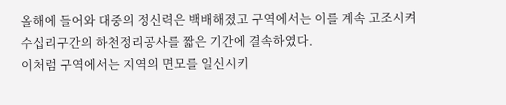올해에 들어와 대중의 정신력은 백배해졌고 구역에서는 이를 계속 고조시켜 수십리구간의 하천정리공사를 짧은 기간에 결속하였다.
이처럼 구역에서는 지역의 면모를 일신시키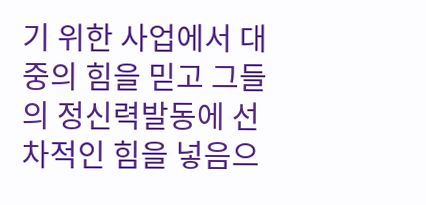기 위한 사업에서 대중의 힘을 믿고 그들의 정신력발동에 선차적인 힘을 넣음으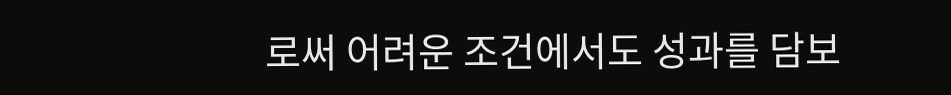로써 어려운 조건에서도 성과를 담보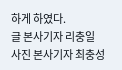하게 하였다.
글 본사기자 리충일
사진 본사기자 최충성